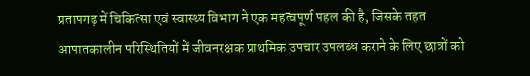प्रतापगढ़ में चिकित्सा एवं स्वास्थ्य विभाग ने एक महत्वपूर्ण पहल की है, जिसके तहत आपातकालीन परिस्थितियों में जीवनरक्षक प्राथमिक उपचार उपलब्ध कराने के लिए छात्रों को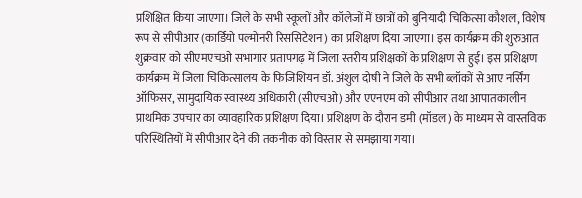प्रशिक्षित किया जाएगा। जिले के सभी स्कूलों और कॉलेजों में छात्रों को बुनियादी चिकित्सा कौशल, विशेष रूप से सीपीआर (कार्डियो पल्मोनरी रिससिटेशन) का प्रशिक्षण दिया जाएगा। इस कार्यक्रम की शुरुआत शुक्रवार को सीएमएचओ सभागार प्रतापगढ़ में जिला स्तरीय प्रशिक्षकों के प्रशिक्षण से हुई। इस प्रशिक्षण कार्यक्रम में जिला चिकित्सालय के फिजिशियन डॉ. अंशुल दोषी ने जिले के सभी ब्लॉकों से आए नर्सिंग ऑफिसर, सामुदायिक स्वास्थ्य अधिकारी (सीएचओ) और एएनएम को सीपीआर तथा आपातकालीन प्राथमिक उपचार का व्यावहारिक प्रशिक्षण दिया। प्रशिक्षण के दौरान डमी (मॉडल) के माध्यम से वास्तविक परिस्थितियों में सीपीआर देने की तकनीक को विस्तार से समझाया गया।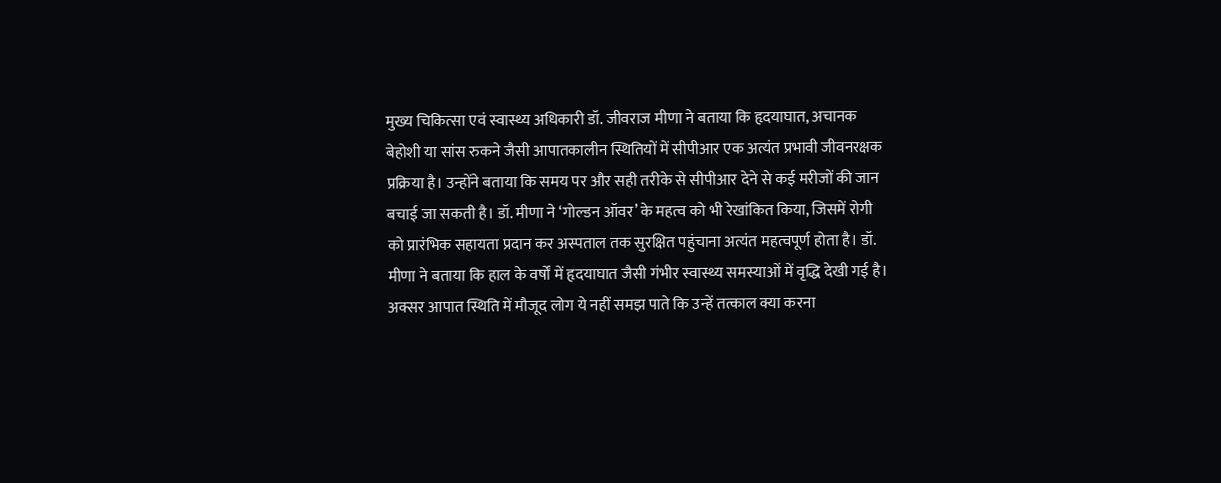मुख्य चिकित्सा एवं स्वास्थ्य अधिकारी डॉ. जीवराज मीणा ने बताया कि हृदयाघात, अचानक बेहोशी या सांस रुकने जैसी आपातकालीन स्थितियों में सीपीआर एक अत्यंत प्रभावी जीवनरक्षक प्रक्रिया है। उन्होंने बताया कि समय पर और सही तरीके से सीपीआर देने से कई मरीजों की जान बचाई जा सकती है। डॉ. मीणा ने ‘गोल्डन ऑवर’ के महत्व को भी रेखांकित किया, जिसमें रोगी को प्रारंभिक सहायता प्रदान कर अस्पताल तक सुरक्षित पहुंचाना अत्यंत महत्वपूर्ण होता है। डॉ. मीणा ने बताया कि हाल के वर्षों में हृदयाघात जैसी गंभीर स्वास्थ्य समस्याओं में वृद्धि देखी गई है। अक्सर आपात स्थिति में मौजूद लोग ये नहीं समझ पाते कि उन्हें तत्काल क्या करना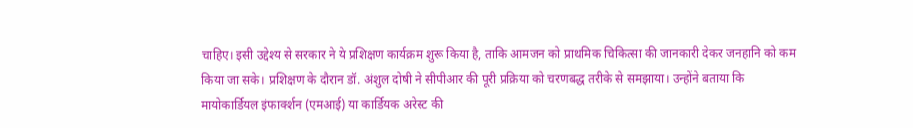चाहिए। इसी उद्देश्य से सरकार ने ये प्रशिक्षण कार्यक्रम शुरू किया है, ताकि आमजन को प्राथमिक चिकित्सा की जानकारी देकर जनहानि को कम किया जा सके। प्रशिक्षण के दौरान डॉ. अंशुल दोषी ने सीपीआर की पूरी प्रक्रिया को चरणबद्ध तरीके से समझाया। उन्होंने बताया कि मायोकार्डियल इंफार्क्शन (एमआई) या कार्डियक अरेस्ट की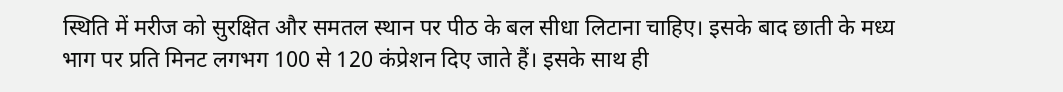स्थिति में मरीज को सुरक्षित और समतल स्थान पर पीठ के बल सीधा लिटाना चाहिए। इसके बाद छाती के मध्य भाग पर प्रति मिनट लगभग 100 से 120 कंप्रेशन दिए जाते हैं। इसके साथ ही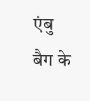एंबु बैग के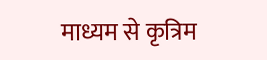माध्यम से कृत्रिम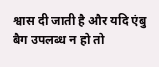श्वास दी जाती है और यदि एंबु बैग उपलब्ध न हो तो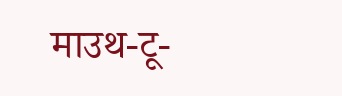माउथ-टू-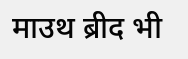माउथ ब्रीद भी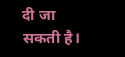दी जा सकती है।